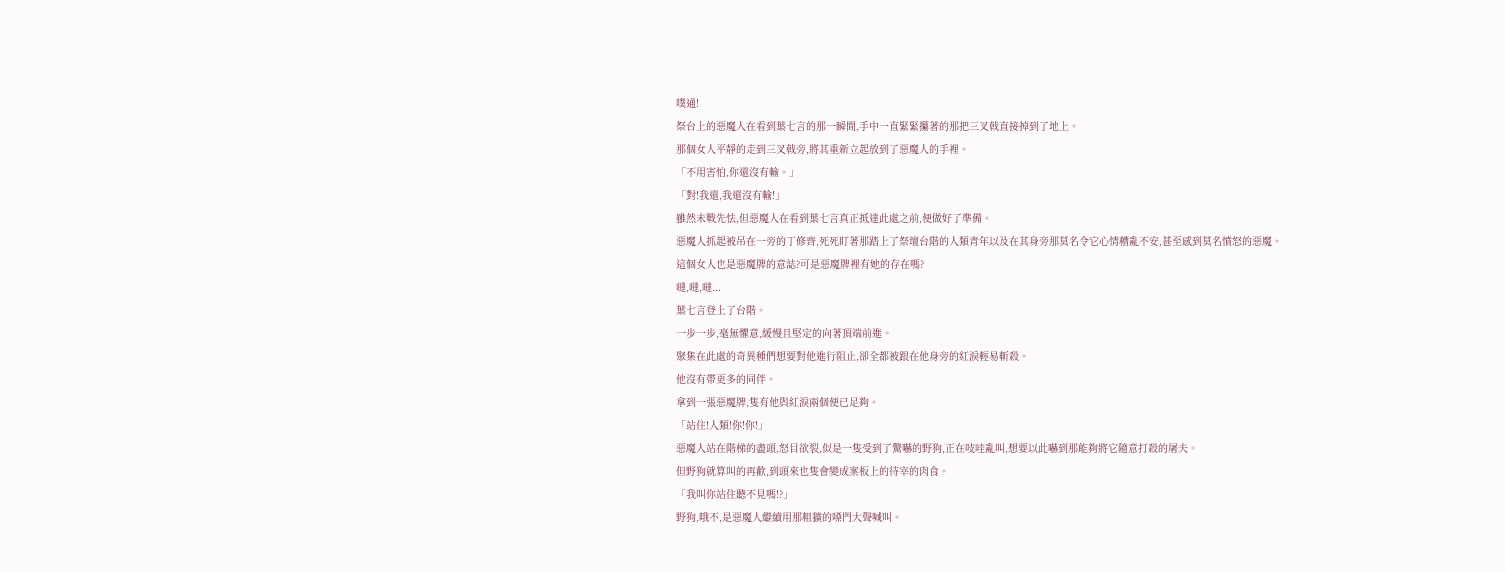噗通!
祭台上的惡魔人在看到葉七言的那一瞬間,手中一直緊緊攥著的那把三叉戟直接掉到了地上。
那個女人平靜的走到三叉戟旁,將其重新立起放到了惡魔人的手裡。
「不用害怕,你還沒有輸。」
「對!我還,我還沒有輸!」
雖然未戰先怯,但惡魔人在看到葉七言真正抵達此處之前,便做好了準備。
惡魔人抓起被吊在一旁的丁修齊,死死盯著那踏上了祭壇台階的人類青年以及在其身旁那莫名令它心情糟亂不安,甚至感到莫名憤怒的惡魔。
這個女人也是惡魔牌的意誌?可是惡魔牌裡有她的存在嗎?
噠,噠,噠...
葉七言登上了台階。
一步一步,毫無懼意,緩慢且堅定的向著頂端前進。
聚集在此處的奇異種們想要對他進行阻止,卻全都被跟在他身旁的紅淚輕易斬殺。
他沒有帶更多的同伴。
拿到一張惡魔牌,隻有他與紅淚兩個便已足夠。
「站住!人類!你!你!」
惡魔人站在階梯的盡頭,怒目欲裂,似是一隻受到了驚嚇的野狗,正在吱哇亂叫,想要以此嚇到那能夠將它隨意打殺的屠夫。
但野狗就算叫的再歡,到頭來也隻會變成案板上的待宰的肉食。
「我叫你站住聽不見嗎!?」
野狗,哦不,是惡魔人繼續用那粗獷的嗓門大聲喊叫。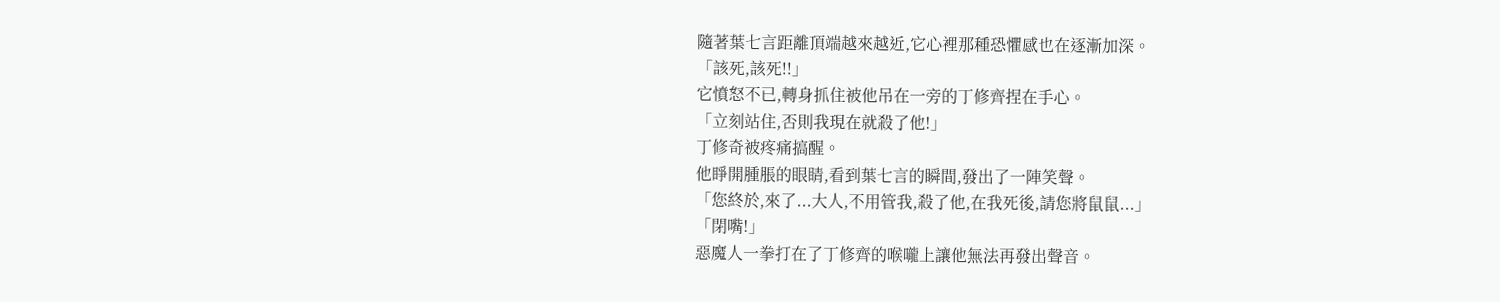隨著葉七言距離頂端越來越近,它心裡那種恐懼感也在逐漸加深。
「該死,該死!!」
它憤怒不已,轉身抓住被他吊在一旁的丁修齊捏在手心。
「立刻站住,否則我現在就殺了他!」
丁修奇被疼痛搞醒。
他睜開腫脹的眼睛,看到葉七言的瞬間,發出了一陣笑聲。
「您終於,來了...大人,不用管我,殺了他,在我死後,請您將鼠鼠...」
「閉嘴!」
惡魔人一拳打在了丁修齊的喉嚨上讓他無法再發出聲音。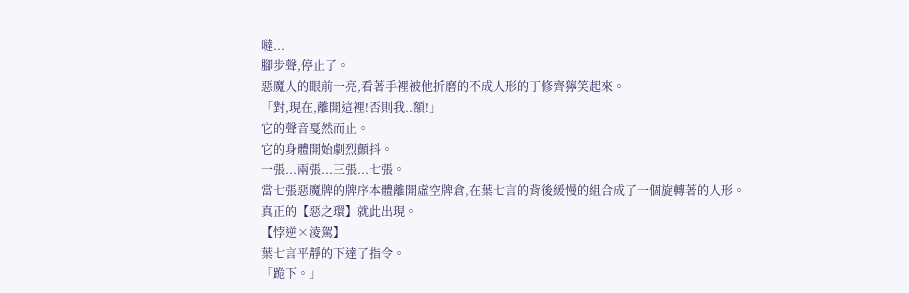噠...
腳步聲,停止了。
惡魔人的眼前一亮,看著手裡被他折磨的不成人形的丁修齊獰笑起來。
「對,現在,離開這裡!否則我..額!」
它的聲音戛然而止。
它的身體開始劇烈顫抖。
一張...兩張...三張...七張。
當七張惡魔牌的牌序本體離開虛空牌倉,在葉七言的背後緩慢的組合成了一個旋轉著的人形。
真正的【惡之環】就此出現。
【悖逆×淩駕】
葉七言平靜的下達了指令。
「跪下。」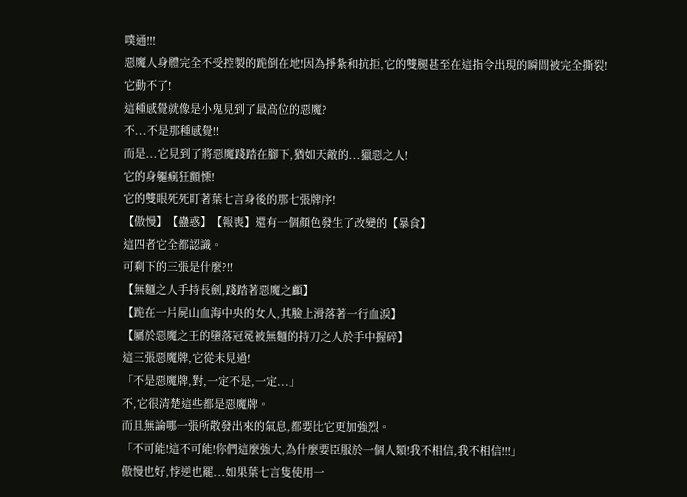噗通!!!
惡魔人身體完全不受控製的跪倒在地!因為掙紮和抗拒,它的雙腿甚至在這指令出現的瞬間被完全撕裂!
它動不了!
這種感覺就像是小鬼見到了最高位的惡魔?
不...不是那種感覺!!
而是...它見到了將惡魔踐踏在腳下,猶如天敵的...獵惡之人!
它的身軀瘋狂顫慄!
它的雙眼死死盯著葉七言身後的那七張牌序!
【傲慢】【蠱惑】【報喪】還有一個顏色發生了改變的【暴食】
這四者它全都認識。
可剩下的三張是什麼?!!
【無麵之人手持長劍,踐踏著惡魔之顱】
【跪在一片屍山血海中央的女人,其臉上滑落著一行血淚】
【屬於惡魔之王的墮落冠冕被無麵的持刀之人於手中握碎】
這三張惡魔牌,它從未見過!
「不是惡魔牌,對,一定不是,一定...」
不,它很清楚這些都是惡魔牌。
而且無論哪一張所散發出來的氣息,都要比它更加強烈。
「不可能!這不可能!你們這麼強大,為什麼要臣服於一個人類!我不相信,我不相信!!!」
傲慢也好,悖逆也罷...如果葉七言隻使用一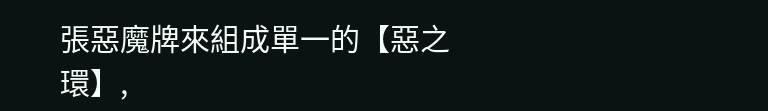張惡魔牌來組成單一的【惡之環】,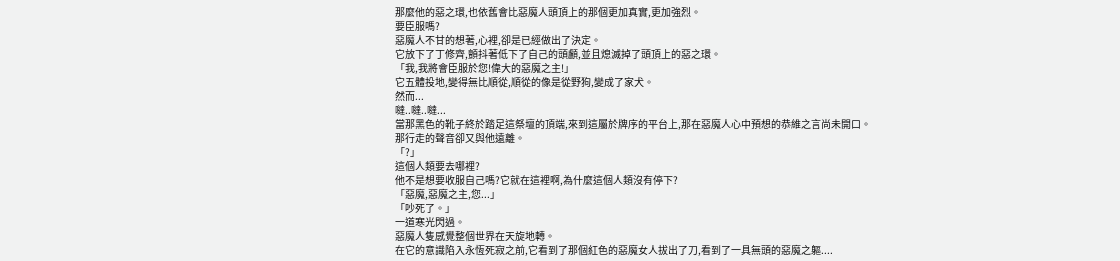那麼他的惡之環,也依舊會比惡魔人頭頂上的那個更加真實,更加強烈。
要臣服嗎?
惡魔人不甘的想著,心裡,卻是已經做出了決定。
它放下了丁修齊,顫抖著低下了自己的頭顱,並且熄滅掉了頭頂上的惡之環。
「我,我將會臣服於您!偉大的惡魔之主!」
它五體投地,變得無比順從,順從的像是從野狗,變成了家犬。
然而...
噠..噠..噠...
當那黑色的靴子終於踏足這祭壇的頂端,來到這屬於牌序的平台上,那在惡魔人心中預想的恭維之言尚未開口。
那行走的聲音卻又與他遠離。
「?」
這個人類要去哪裡?
他不是想要收服自己嗎?它就在這裡啊,為什麼這個人類沒有停下?
「惡魔,惡魔之主,您...」
「吵死了。」
一道寒光閃過。
惡魔人隻感覺整個世界在天旋地轉。
在它的意識陷入永恆死寂之前,它看到了那個紅色的惡魔女人拔出了刀,看到了一具無頭的惡魔之軀....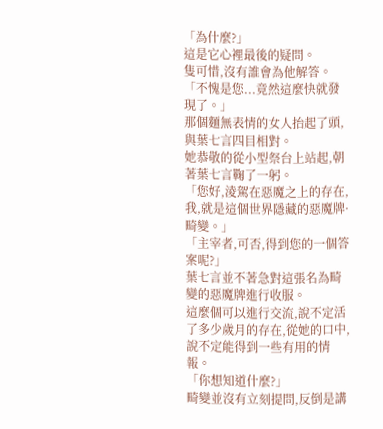「為什麼?」
這是它心裡最後的疑問。
隻可惜,沒有誰會為他解答。
「不愧是您...竟然這麼快就發現了。」
那個麵無表情的女人抬起了頭,與葉七言四目相對。
她恭敬的從小型祭台上站起,朝著葉七言鞠了一躬。
「您好,淩駕在惡魔之上的存在,我,就是這個世界隱藏的惡魔牌·畸變。」
「主宰者,可否,得到您的一個答案呢?」
葉七言並不著急對這張名為畸變的惡魔牌進行收服。
這麼個可以進行交流,說不定活了多少歲月的存在,從她的口中,說不定能得到一些有用的情報。
「你想知道什麼?」
畸變並沒有立刻提問,反倒是講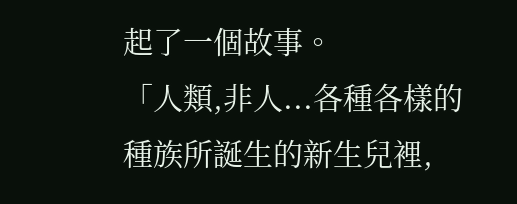起了一個故事。
「人類,非人...各種各樣的種族所誕生的新生兒裡,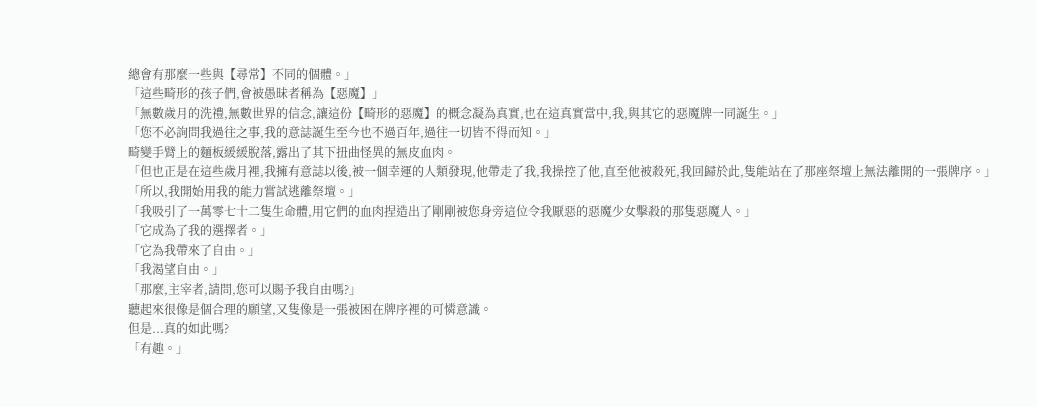總會有那麼一些與【尋常】不同的個體。」
「這些畸形的孩子們,會被愚昧者稱為【惡魔】」
「無數歲月的洗禮,無數世界的信念,讓這份【畸形的惡魔】的概念凝為真實,也在這真實當中,我,與其它的惡魔牌一同誕生。」
「您不必詢問我過往之事,我的意誌誕生至今也不過百年,過往一切皆不得而知。」
畸變手臂上的麵板緩緩脫落,露出了其下扭曲怪異的無皮血肉。
「但也正是在這些歲月裡,我擁有意誌以後,被一個幸運的人類發現,他帶走了我,我操控了他,直至他被殺死,我回歸於此,隻能站在了那座祭壇上無法離開的一張牌序。」
「所以,我開始用我的能力嘗試逃離祭壇。」
「我吸引了一萬零七十二隻生命體,用它們的血肉捏造出了剛剛被您身旁這位令我厭惡的惡魔少女擊殺的那隻惡魔人。」
「它成為了我的選擇者。」
「它為我帶來了自由。」
「我渴望自由。」
「那麼,主宰者,請問,您可以賜予我自由嗎?」
聽起來很像是個合理的願望,又隻像是一張被困在牌序裡的可憐意識。
但是...真的如此嗎?
「有趣。」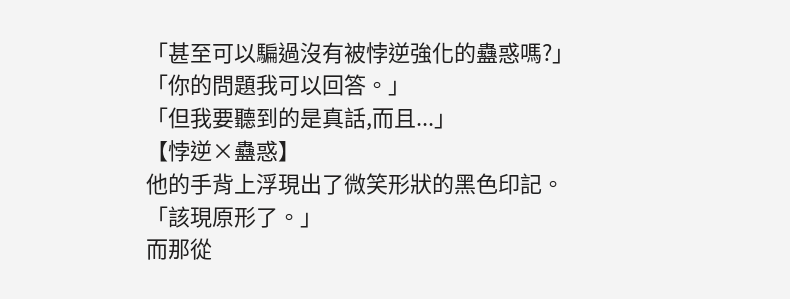「甚至可以騙過沒有被悖逆強化的蠱惑嗎?」
「你的問題我可以回答。」
「但我要聽到的是真話,而且...」
【悖逆×蠱惑】
他的手背上浮現出了微笑形狀的黑色印記。
「該現原形了。」
而那從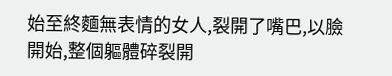始至終麵無表情的女人,裂開了嘴巴,以臉開始,整個軀體碎裂開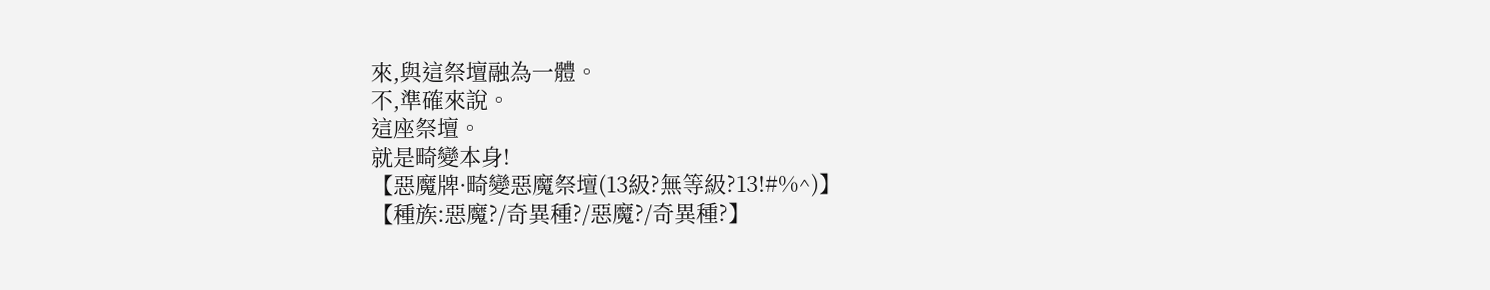來,與這祭壇融為一體。
不,準確來說。
這座祭壇。
就是畸變本身!
【惡魔牌·畸變惡魔祭壇(13級?無等級?13!#%^)】
【種族:惡魔?/奇異種?/惡魔?/奇異種?】